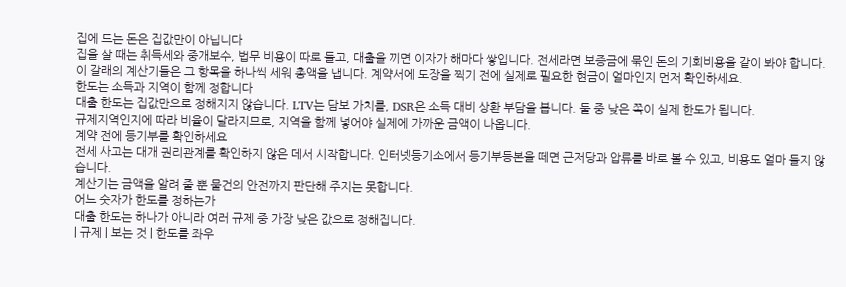집에 드는 돈은 집값만이 아닙니다
집을 살 때는 취득세와 중개보수, 법무 비용이 따로 들고, 대출을 끼면 이자가 해마다 쌓입니다. 전세라면 보증금에 묶인 돈의 기회비용을 같이 봐야 합니다.
이 갈래의 계산기들은 그 항목을 하나씩 세워 총액을 냅니다. 계약서에 도장을 찍기 전에 실제로 필요한 현금이 얼마인지 먼저 확인하세요.
한도는 소득과 지역이 함께 정합니다
대출 한도는 집값만으로 정해지지 않습니다. LTV는 담보 가치를, DSR은 소득 대비 상환 부담을 봅니다. 둘 중 낮은 쪽이 실제 한도가 됩니다.
규제지역인지에 따라 비율이 달라지므로, 지역을 함께 넣어야 실제에 가까운 금액이 나옵니다.
계약 전에 등기부를 확인하세요
전세 사고는 대개 권리관계를 확인하지 않은 데서 시작합니다. 인터넷등기소에서 등기부등본을 떼면 근저당과 압류를 바로 볼 수 있고, 비용도 얼마 들지 않습니다.
계산기는 금액을 알려 줄 뿐 물건의 안전까지 판단해 주지는 못합니다.
어느 숫자가 한도를 정하는가
대출 한도는 하나가 아니라 여러 규제 중 가장 낮은 값으로 정해집니다.
| 규제 | 보는 것 | 한도를 좌우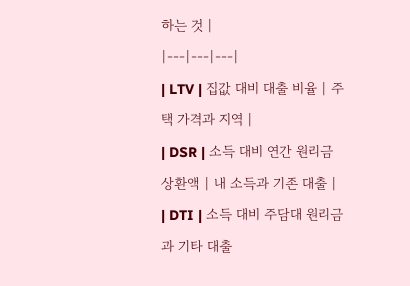하는 것 |
|---|---|---|
| LTV | 집값 대비 대출 비율 | 주택 가격과 지역 |
| DSR | 소득 대비 연간 원리금 상환액 | 내 소득과 기존 대출 |
| DTI | 소득 대비 주담대 원리금과 기타 대출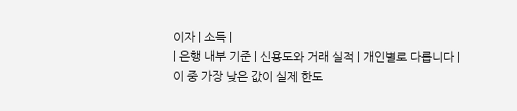이자 | 소득 |
| 은행 내부 기준 | 신용도와 거래 실적 | 개인별로 다릅니다 |
이 중 가장 낮은 값이 실제 한도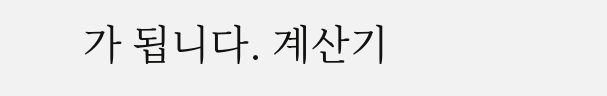가 됩니다. 계산기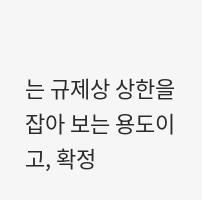는 규제상 상한을 잡아 보는 용도이고, 확정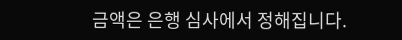금액은 은행 심사에서 정해집니다.